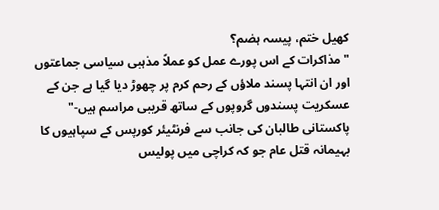کھیل ختم، پیسہ ہضم؟
"مذاکرات کے اس پورے عمل کو عملاً مذہبی سیاسی جماعتوں اور ان انتہا پسند ملاؤں کے رحم کرم پر چھوڑ دیا گیا ہے جن کے عسکریت پسندوں گروپوں کے ساتھ قریبی مراسم ہیں-"
پاکستانی طالبان کی جانب سے فرنٹیئر کورپس کے سپاہیوں کا بہیمانہ قتل عام جو کہ کراچی میں پولیس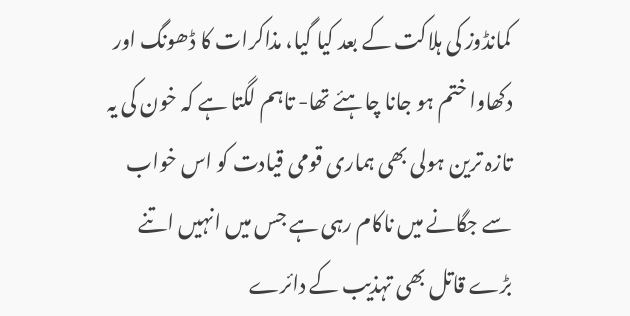کمانڈوز کی ہلاکت کے بعد کیا گیا، مذاکرات کا ڈھونگ اور دکھاوا ختم ہو جانا چاہئے تھا- تاہم لگتا ہے کہ خون کی یہ تازہ ترین ہولی بھی ہماری قومی قیادت کو اس خواب سے جگانے میں ناکام رہی ہے جس میں انہیں اتنے بڑے قاتل بھی تہذیب کے دائرے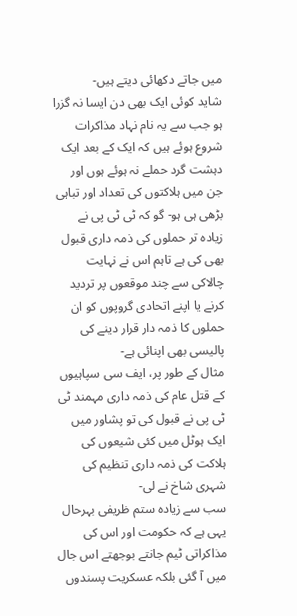میں جاتے دکھائی دیتے ہیں-
شاید کوئی ایک بھی دن ایسا نہ گزرا ہو جب سے یہ نام نہاد مذاکرات شروع ہوئے ہیں کہ ایک کے بعد ایک دہشت گرد حملے نہ ہوئے ہوں اور جن میں ہلاکتوں کی تعداد اور تباہی بڑھی ہی ہو- گو کہ ٹی ٹی پی نے زیادہ تر حملوں کی ذمہ داری قبول بھی کی ہے تاہم اس نے نہایت چالاکی سے چند موقعوں پر تردید کرنے یا اپنے اتحادی گروپوں کو ان حملوں کا ذمہ دار قرار دینے کی پالیسی بھی اپنائی ہے-
مثال کے طور پر، ایف سی سپاہیوں کے قتل عام کی ذمہ داری مہمند ٹی ٹی پی نے قبول کی تو پشاور میں ایک ہوٹل میں کئی شیعوں کی ہلاکت کی ذمہ داری تنظیم کی شہری شاخ نے لی-
سب سے زیادہ ستم ظریفی بہرحال یہی ہے کہ حکومت اور اس کی مذاکراتی ٹیم جانتے بوجھتے اس جال میں آ گئی بلکہ عسکریت پسندوں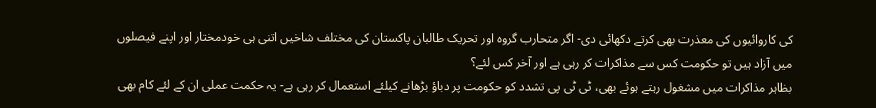کی کاروائیوں کی معذرت بھی کرتے دکھائی دی- اگر متحارب گروہ اور تحریک طالبان پاکستان کی مختلف شاخیں اتنی ہی خودمختار اور اپنے فیصلوں میں آزاد ہیں تو حکومت کس سے مذاکرات کر رہی ہے اور آخر کس لئے؟
بظاہر مذاکرات میں مشغول رہتے ہوئے بھی، ٹی ٹی پی تشدد کو حکومت پر دباؤ بڑھانے کیلئے استعمال کر رہی ہے- یہ حکمت عملی ان کے لئے کام بھی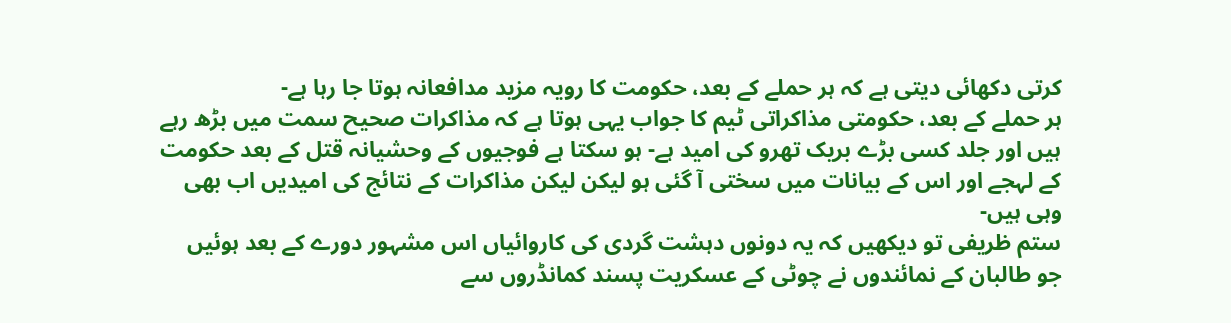کرتی دکھائی دیتی ہے کہ ہر حملے کے بعد، حکومت کا رویہ مزید مدافعانہ ہوتا جا رہا ہے-
ہر حملے کے بعد، حکومتی مذاکراتی ٹیم کا جواب یہی ہوتا ہے کہ مذاکرات صحیح سمت میں بڑھ رہے ہیں اور جلد کسی بڑے بریک تھرو کی امید ہے- ہو سکتا ہے فوجیوں کے وحشیانہ قتل کے بعد حکومت کے لہجے اور اس کے بیانات میں سختی آ گئی ہو لیکن لیکن مذاکرات کے نتائج کی امیدیں اب بھی وہی ہیں-
ستم ظریفی تو دیکھیں کہ یہ دونوں دہشت گردی کی کاروائیاں اس مشہور دورے کے بعد ہوئیں جو طالبان کے نمائندوں نے چوٹی کے عسکریت پسند کمانڈروں سے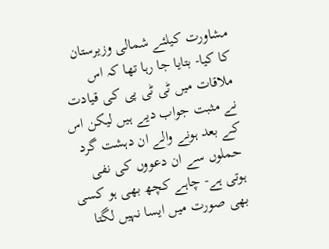مشاورت کیلئے شمالی وزیرستان کا کیا- بتایا جا رہا تھا کہ اس ملاقات میں ٹی ٹی پی کی قیادت نے مثبت جواب دیے ہیں لیکن اس کے بعد ہونے والے ان دہشت گرد حملوں سے ان دعووں کی نفی ہوتی ہے- چاہے کچھ بھی ہو کسی بھی صورت میں ایسا نہیں لگتا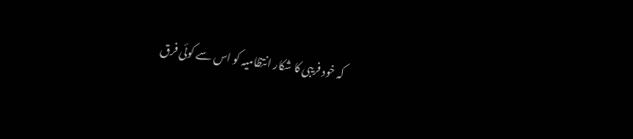کہ خود فریبی کا شکار انتظامیہ کو اس سے کوئی فرق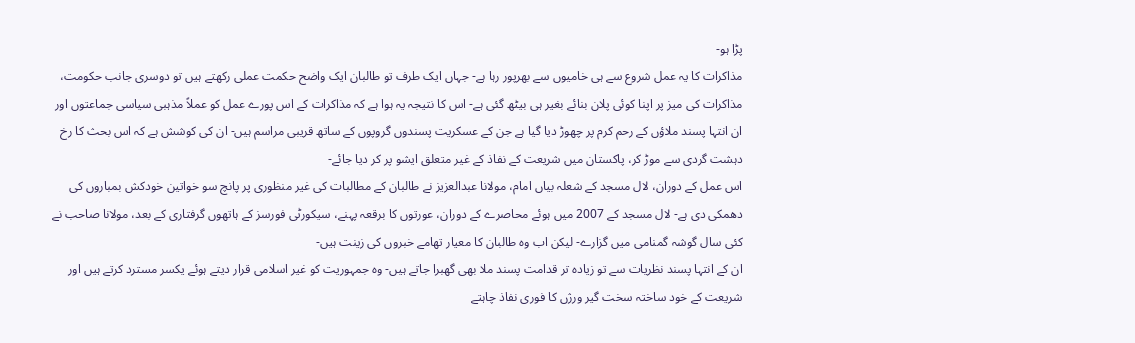پڑا ہو-
مذاکرات کا یہ عمل شروع سے ہی خامیوں سے بھرپور رہا ہے- جہاں ایک طرف تو طالبان ایک واضح حکمت عملی رکھتے ہیں تو دوسری جانب حکومت، مذاکرات کی میز پر اپنا کوئی پلان بنائے بغیر ہی بیٹھ گئی ہے- اس کا نتیجہ یہ ہوا ہے کہ مذاکرات کے اس پورے عمل کو عملاً مذہبی سیاسی جماعتوں اور ان انتہا پسند ملاؤں کے رحم کرم پر چھوڑ دیا گیا ہے جن کے عسکریت پسندوں گروپوں کے ساتھ قریبی مراسم ہیں- ان کی کوشش ہے کہ اس بحث کا رخ دہشت گردی سے موڑ کر، پاکستان میں شریعت کے نفاذ کے غیر متعلق ایشو پر کر دیا جائے-
اس عمل کے دوران، لال مسجد کے شعلہ بیاں امام، مولانا عبدالعزیز نے طالبان کے مطالبات کی غیر منظوری پر پانچ سو خواتین خودکش بمباروں کی دھمکی دی ہے- لال مسجد کے 2007 میں ہوئے محاصرے کے دوران، عورتوں کا برقعہ پہنے، سیکورٹی فورسز کے ہاتھوں گرفتاری کے بعد، مولانا صاحب نے کئی سال گوشہ گمنامی میں گزارے- لیکن اب وہ طالبان کا معیار تھامے خبروں کی زینت ہیں-
ان کے انتہا پسند نظریات سے تو زیادہ تر قدامت پسند ملا بھی گھبرا جاتے ہیں- وہ جمہوریت کو غیر اسلامی قرار دیتے ہوئے یکسر مسترد کرتے ہیں اور شریعت کے خود ساختہ سخت گیر ورژں کا فوری نفاذ چاہتے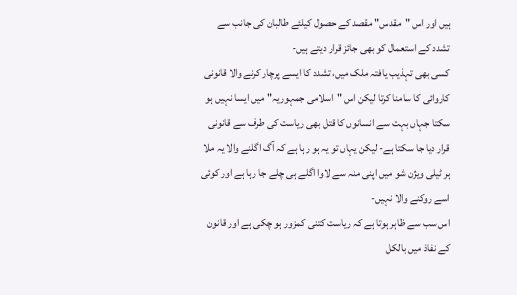ہیں اور اس "مقدس" مقصد کے حصول کیلئے طالبان کی جانب سے تشدد کے استعمال کو بھی جائز قرار دیتے ہیں-
کسی بھی تہذیب یافتہ ملک میں، تشدد کا ایسے پرچار کرنے والا قانونی کاروائی کا سامنا کرتا لیکن اس "اسلامی جمہوریہ" میں ایسا نہیں ہو سکتا جہاں بہت سے انسانوں کا قتل بھی ریاست کی طرف سے قانونی قرار دیا جا سکتا ہے- لیکن یہاں تو یہ ہو رہا ہے کہ آگ اگلنے والا یہ ملا ہر ٹیلی ویژن شو میں اپنی منہ سے لاوا اگلے ہی چلے جا رہا ہے اور کوئی اسے روکنے والا نہیں-
اس سب سے ظاہر ہوتا ہے کہ ریاست کتنی کمزور ہو چکی ہے اور قانون کے نفاذ میں بالکل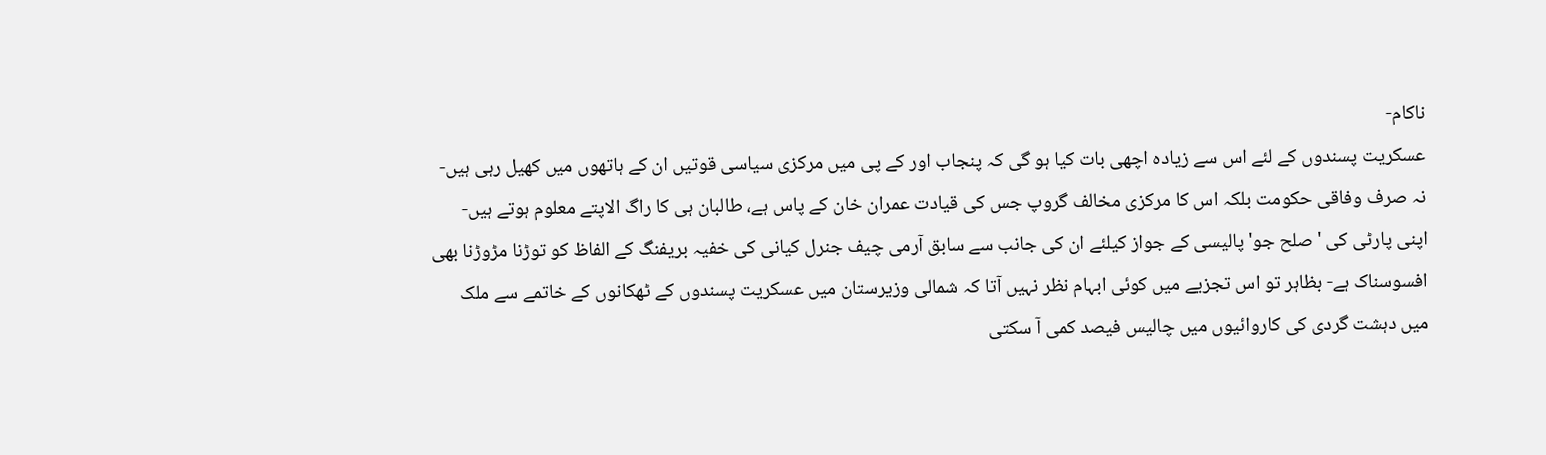ناکام-
عسکریت پسندوں کے لئے اس سے زیادہ اچھی بات کیا ہو گی کہ پنجاب اور کے پی میں مرکزی سیاسی قوتیں ان کے ہاتھوں میں کھیل رہی ہیں- نہ صرف وفاقی حکومت بلکہ اس کا مرکزی مخالف گروپ جس کی قیادت عمران خان کے پاس ہے، طالبان ہی کا راگ الاپتے معلوم ہوتے ہیں-
اپنی پارٹی کی 'صلح جو' پالیسی کے جواز کیلئے ان کی جانب سے سابق آرمی چیف جنرل کیانی کی خفیہ بریفنگ کے الفاظ کو توڑنا مڑوڑنا بھی افسوسناک ہے- بظاہر تو اس تجزیے میں کوئی ابہام نظر نہیں آتا کہ شمالی وزیرستان میں عسکریت پسندوں کے ٹھکانوں کے خاتمے سے ملک میں دہشت گردی کی کاروائیوں میں چالیس فیصد کمی آ سکتی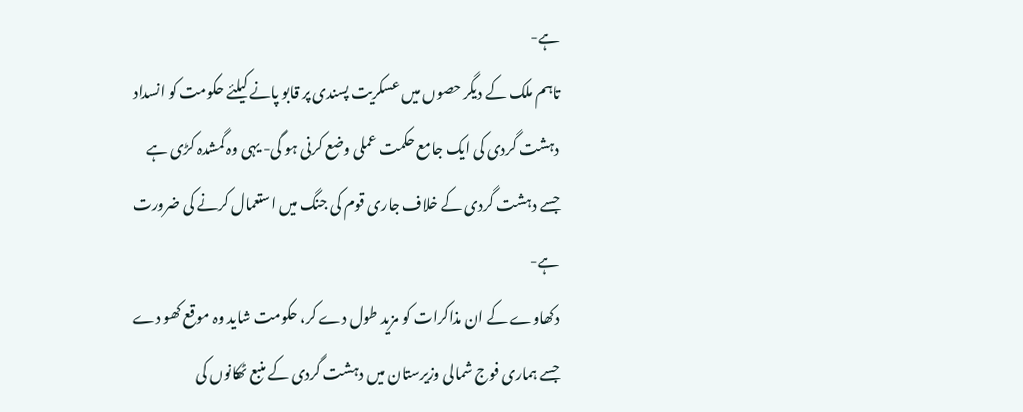ہے-
تاہم ملک کے دیگر حصوں میں عسکریت پسندی پر قابو پانے کیلئے حکومت کو انسداد دہشت گردی کی ایک جامع حکمت عملی وضع کرنی ہو گی- یہی وہ گمشدہ کڑی ہے جسے دہشت گردی کے خلاف جاری قوم کی جنگ میں استعمال کرنے کی ضرورت ہے-
دکھاوے کے ان مذاکرات کو مزید طول دے کر، حکومت شاید وہ موقع کھو دے جسے ہماری فوج شمالی وزیرستان میں دہشت گردی کے منبع ٹھکانوں کی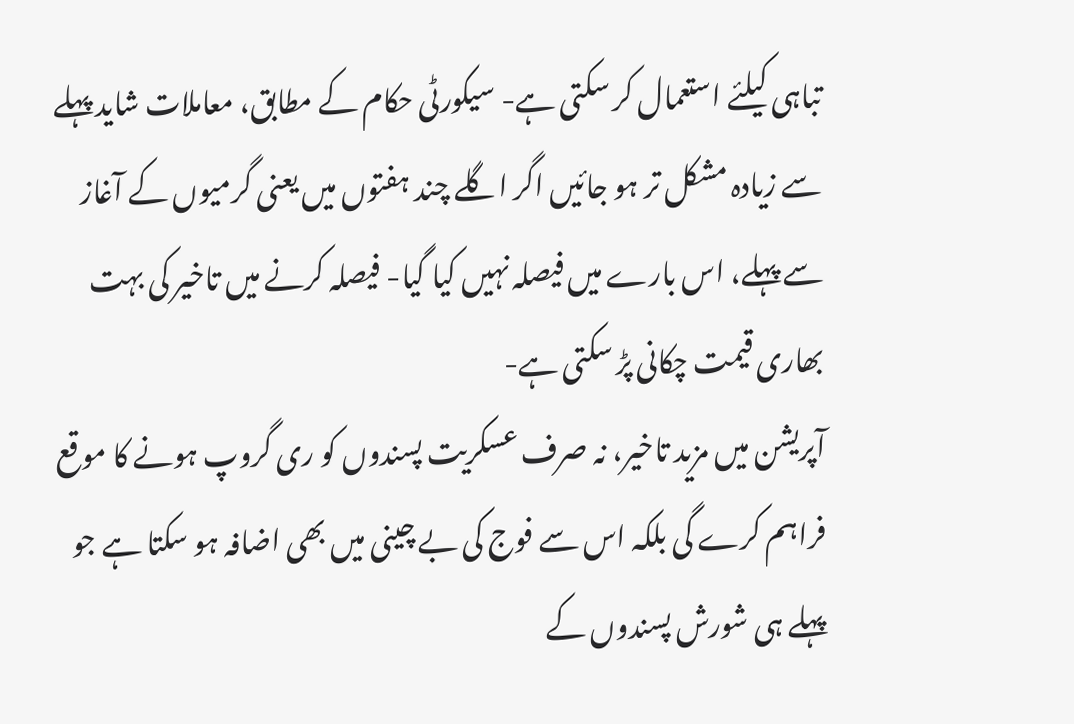تباہی کیلئے استعمال کر سکتی ہے- سیکورٹی حکام کے مطابق، معاملات شاید پہلے سے زیادہ مشکل تر ہو جائیں اگر اگلے چند ہفتوں میں یعنی گرمیوں کے آغاز سے پہلے، اس بارے میں فیصلہ نہیں کیا گیا- فیصلہ کرنے میں تاخیر کی بہت بھاری قیمت چکانی پڑ سکتی ہے-
آپریشن میں مزید تاخیر، نہ صرف عسکریت پسندوں کو ری گروپ ہونے کا موقع فراہم کرے گی بلکہ اس سے فوج کی بے چینی میں بھی اضافہ ہو سکتا ہے جو پہلے ہی شورش پسندوں کے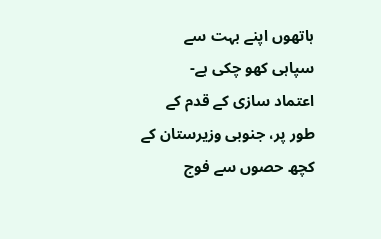ہاتھوں اپنے بہت سے سپاہی کھو چکی ہے-
اعتماد سازی کے قدم کے طور پر، جنوبی وزیرستان کے کچھ حصوں سے فوج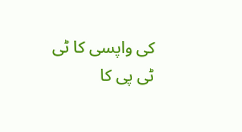کی واپسی کا ٹی ٹی پی کا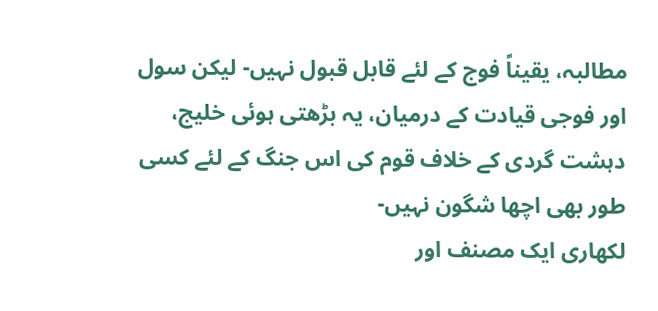مطالبہ، یقیناً فوج کے لئے قابل قبول نہیں- لیکن سول اور فوجی قیادت کے درمیان، یہ بڑھتی ہوئی خلیج، دہشت گردی کے خلاف قوم کی اس جنگ کے لئے کسی طور بھی اچھا شگون نہیں-
لکھاری ایک مصنف اور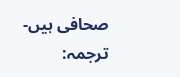صحافی ہیں-
ترجمہ: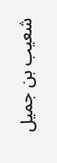شعیب بن جمیل